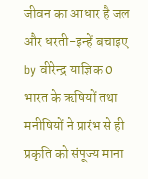जीवन का आधार है जल और धरती-इन्हें बचाइए by वीरेन्द्र याज्ञिक 0 भारत के ऋषियों तथा मनीषियों ने प्रारंभ से ही प्रकृति को संपूज्य माना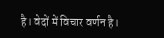है। वेदों में विचार वर्णन है।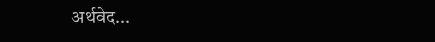अर्थवेद...